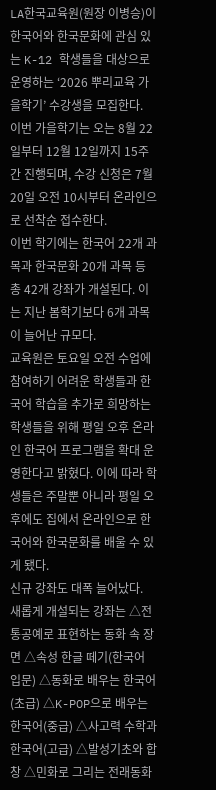LA한국교육원(원장 이병승)이 한국어와 한국문화에 관심 있는 K-12 학생들을 대상으로 운영하는 ‘2026 뿌리교육 가을학기’ 수강생을 모집한다.
이번 가을학기는 오는 8월 22일부터 12월 12일까지 15주간 진행되며, 수강 신청은 7월 20일 오전 10시부터 온라인으로 선착순 접수한다.
이번 학기에는 한국어 22개 과목과 한국문화 20개 과목 등 총 42개 강좌가 개설된다. 이는 지난 봄학기보다 6개 과목이 늘어난 규모다.
교육원은 토요일 오전 수업에 참여하기 어려운 학생들과 한국어 학습을 추가로 희망하는 학생들을 위해 평일 오후 온라인 한국어 프로그램을 확대 운영한다고 밝혔다. 이에 따라 학생들은 주말뿐 아니라 평일 오후에도 집에서 온라인으로 한국어와 한국문화를 배울 수 있게 됐다.
신규 강좌도 대폭 늘어났다.
새롭게 개설되는 강좌는 △전통공예로 표현하는 동화 속 장면 △속성 한글 떼기(한국어 입문) △동화로 배우는 한국어(초급) △K-POP으로 배우는 한국어(중급) △사고력 수학과 한국어(고급) △발성기초와 합창 △민화로 그리는 전래동화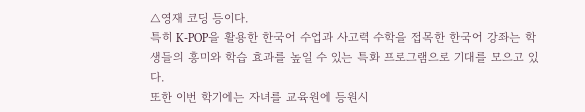△영재 코딩 등이다.
특히 K-POP을 활용한 한국어 수업과 사고력 수학을 접목한 한국어 강좌는 학생들의 흥미와 학습 효과를 높일 수 있는 특화 프로그램으로 기대를 모으고 있다.
또한 이번 학기에는 자녀를 교육원에 등원시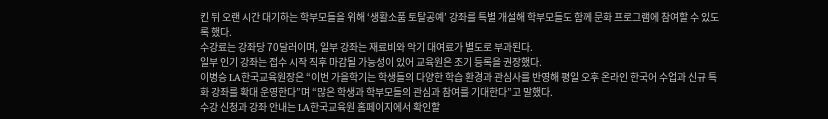킨 뒤 오랜 시간 대기하는 학부모들을 위해 ‘생활소품 토탈공예’ 강좌를 특별 개설해 학부모들도 함께 문화 프로그램에 참여할 수 있도록 했다.
수강료는 강좌당 70달러이며, 일부 강좌는 재료비와 악기 대여료가 별도로 부과된다.
일부 인기 강좌는 접수 시작 직후 마감될 가능성이 있어 교육원은 조기 등록을 권장했다.
이병승 LA한국교육원장은 “이번 가을학기는 학생들의 다양한 학습 환경과 관심사를 반영해 평일 오후 온라인 한국어 수업과 신규 특화 강좌를 확대 운영한다”며 “많은 학생과 학부모들의 관심과 참여를 기대한다”고 말했다.
수강 신청과 강좌 안내는 LA한국교육원 홈페이지에서 확인할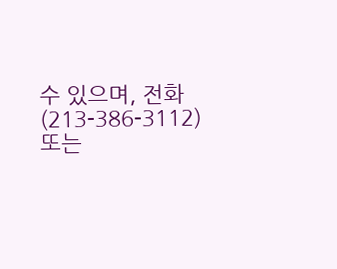수 있으며, 전화(213-386-3112) 또는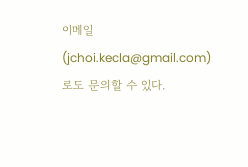이메일(jchoi.kecla@gmail.com)로도 문의할 수 있다.